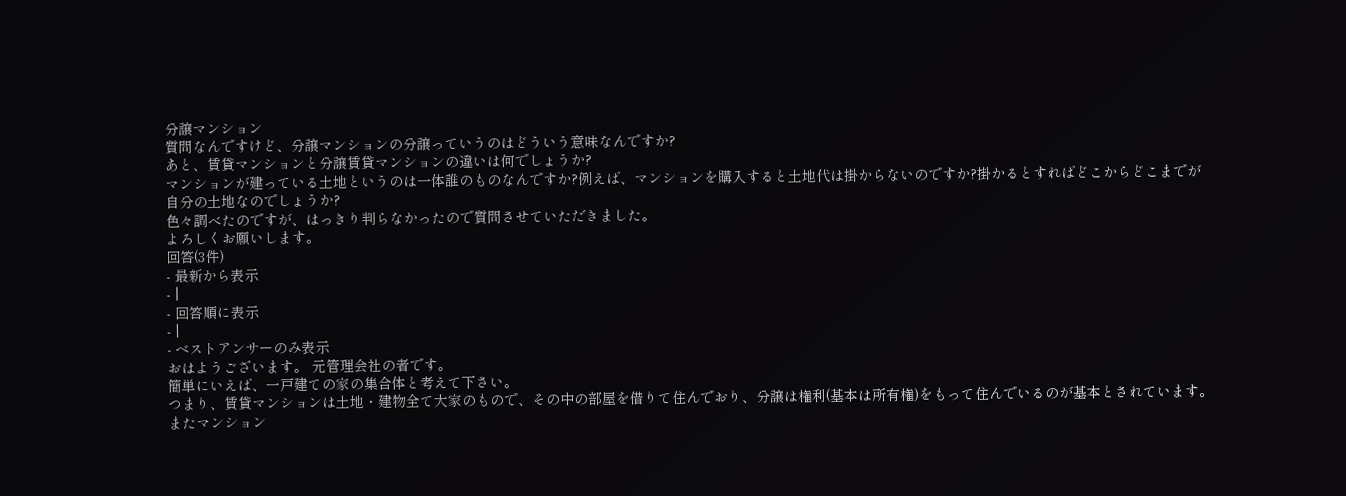分譲マンション
質問なんですけど、分譲マンションの分譲っていうのはどういう意味なんですか?
あと、賃貸マンションと分譲賃貸マンションの違いは何でしょうか?
マンションが建っている土地というのは一体誰のものなんですか?例えば、マンションを購入すると土地代は掛からないのですか?掛かるとすればどこからどこまでが自分の土地なのでしょうか?
色々調べたのですが、はっきり判らなかったので質問させていただきました。
よろしくお願いします。
回答(3件)
- 最新から表示
- |
- 回答順に表示
- |
- ベストアンサーのみ表示
おはようございます。 元管理会社の者です。
簡単にいえば、一戸建ての家の集合体と考えて下さい。
つまり、賃貸マンションは土地・建物全て大家のもので、その中の部屋を借りて住んでおり、分譲は権利(基本は所有権)をもって住んでいるのが基本とされています。
またマンション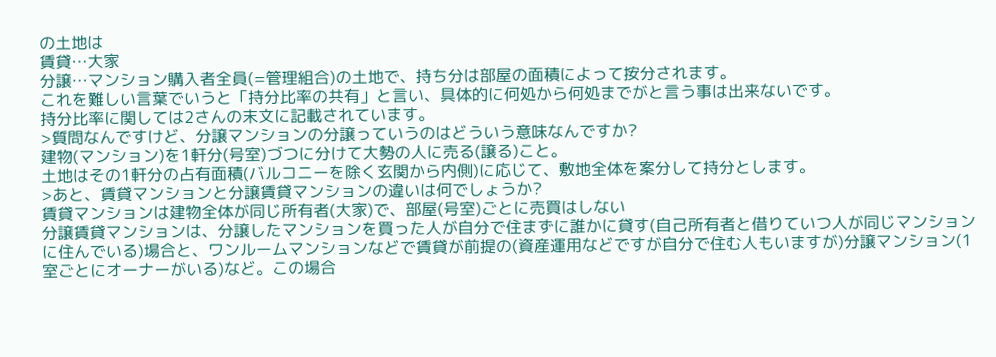の土地は
賃貸…大家
分譲…マンション購入者全員(=管理組合)の土地で、持ち分は部屋の面積によって按分されます。
これを難しい言葉でいうと「持分比率の共有」と言い、具体的に何処から何処までがと言う事は出来ないです。
持分比率に関しては2さんの末文に記載されています。
>質問なんですけど、分譲マンションの分譲っていうのはどういう意味なんですか?
建物(マンション)を1軒分(号室)づつに分けて大勢の人に売る(譲る)こと。
土地はその1軒分の占有面積(バルコニーを除く玄関から内側)に応じて、敷地全体を案分して持分とします。
>あと、賃貸マンションと分譲賃貸マンションの違いは何でしょうか?
賃貸マンションは建物全体が同じ所有者(大家)で、部屋(号室)ごとに売買はしない
分譲賃貸マンションは、分譲したマンションを買った人が自分で住まずに誰かに貸す(自己所有者と借りていつ人が同じマンションに住んでいる)場合と、ワンルームマンションなどで賃貸が前提の(資産運用などですが自分で住む人もいますが)分譲マンション(1室ごとにオーナーがいる)など。この場合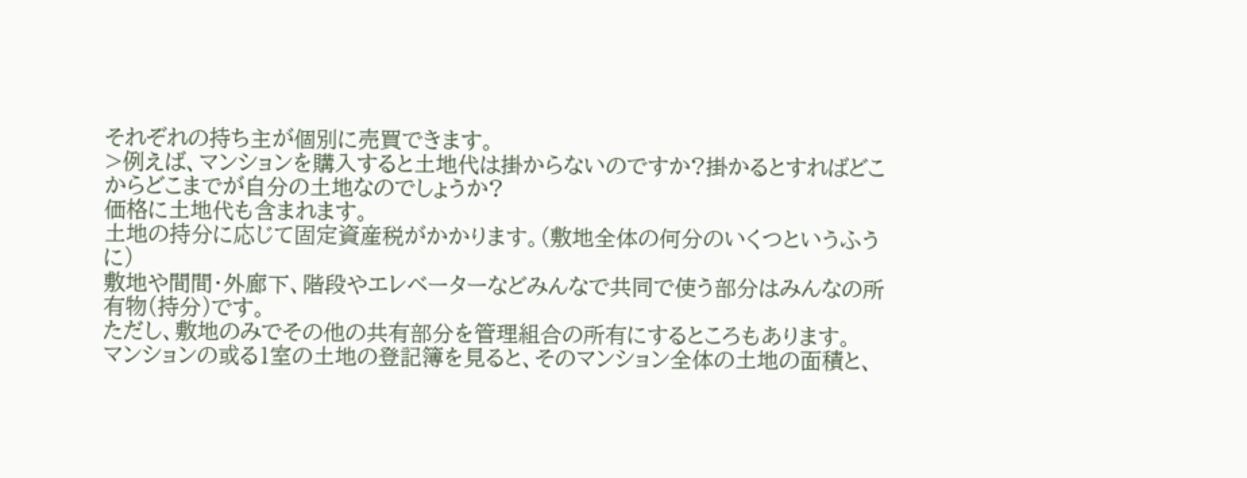それぞれの持ち主が個別に売買できます。
>例えば、マンションを購入すると土地代は掛からないのですか?掛かるとすればどこからどこまでが自分の土地なのでしょうか?
価格に土地代も含まれます。
土地の持分に応じて固定資産税がかかります。(敷地全体の何分のいくつというふうに)
敷地や間間・外廊下、階段やエレベーターなどみんなで共同で使う部分はみんなの所有物(持分)です。
ただし、敷地のみでその他の共有部分を管理組合の所有にするところもあります。
マンションの或る1室の土地の登記簿を見ると、そのマンション全体の土地の面積と、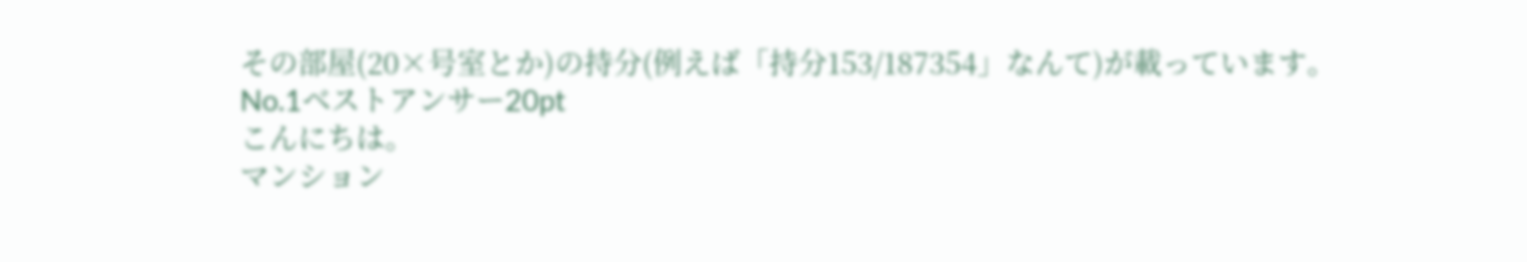その部屋(20×号室とか)の持分(例えば「持分153/187354」なんて)が載っています。
No.1ベストアンサー20pt
こんにちは。
マンション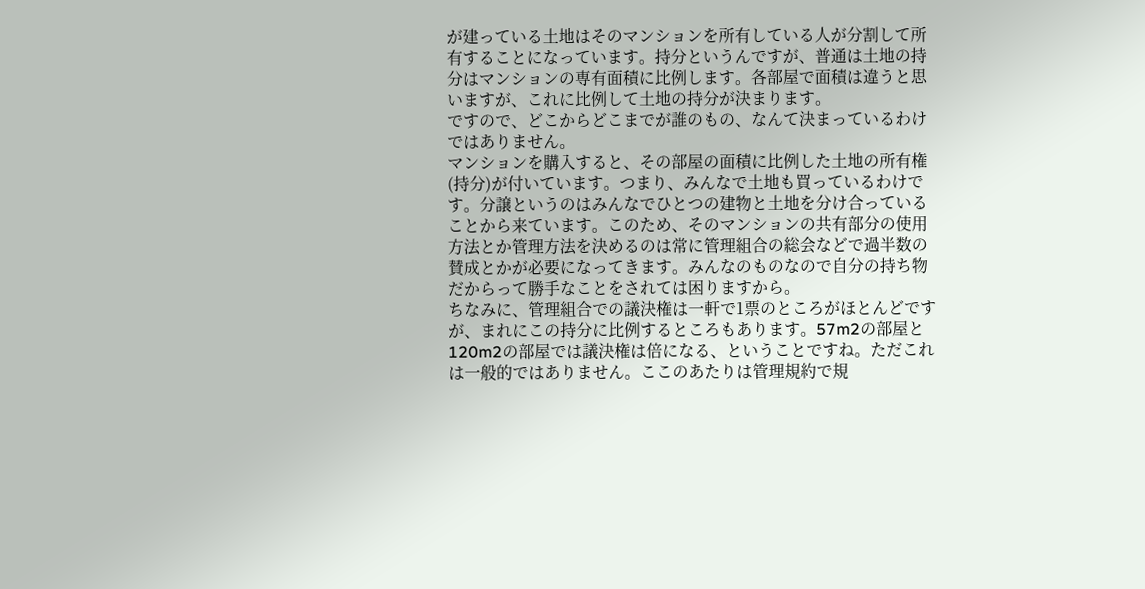が建っている土地はそのマンションを所有している人が分割して所有することになっています。持分というんですが、普通は土地の持分はマンションの専有面積に比例します。各部屋で面積は違うと思いますが、これに比例して土地の持分が決まります。
ですので、どこからどこまでが誰のもの、なんて決まっているわけではありません。
マンションを購入すると、その部屋の面積に比例した土地の所有権(持分)が付いています。つまり、みんなで土地も買っているわけです。分譲というのはみんなでひとつの建物と土地を分け合っていることから来ています。このため、そのマンションの共有部分の使用方法とか管理方法を決めるのは常に管理組合の総会などで過半数の賛成とかが必要になってきます。みんなのものなので自分の持ち物だからって勝手なことをされては困りますから。
ちなみに、管理組合での議決権は一軒で1票のところがほとんどですが、まれにこの持分に比例するところもあります。57m2の部屋と120m2の部屋では議決権は倍になる、ということですね。ただこれは一般的ではありません。ここのあたりは管理規約で規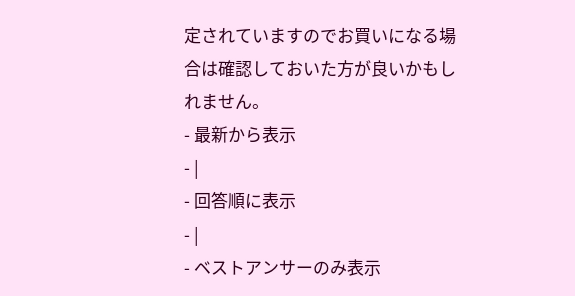定されていますのでお買いになる場合は確認しておいた方が良いかもしれません。
- 最新から表示
- |
- 回答順に表示
- |
- ベストアンサーのみ表示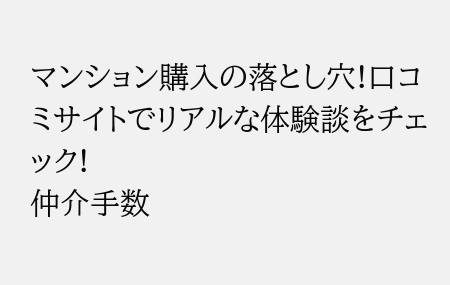マンション購入の落とし穴!口コミサイトでリアルな体験談をチェック!
仲介手数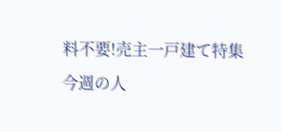料不要!売主一戸建て特集
今週の人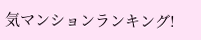気マンションランキング!